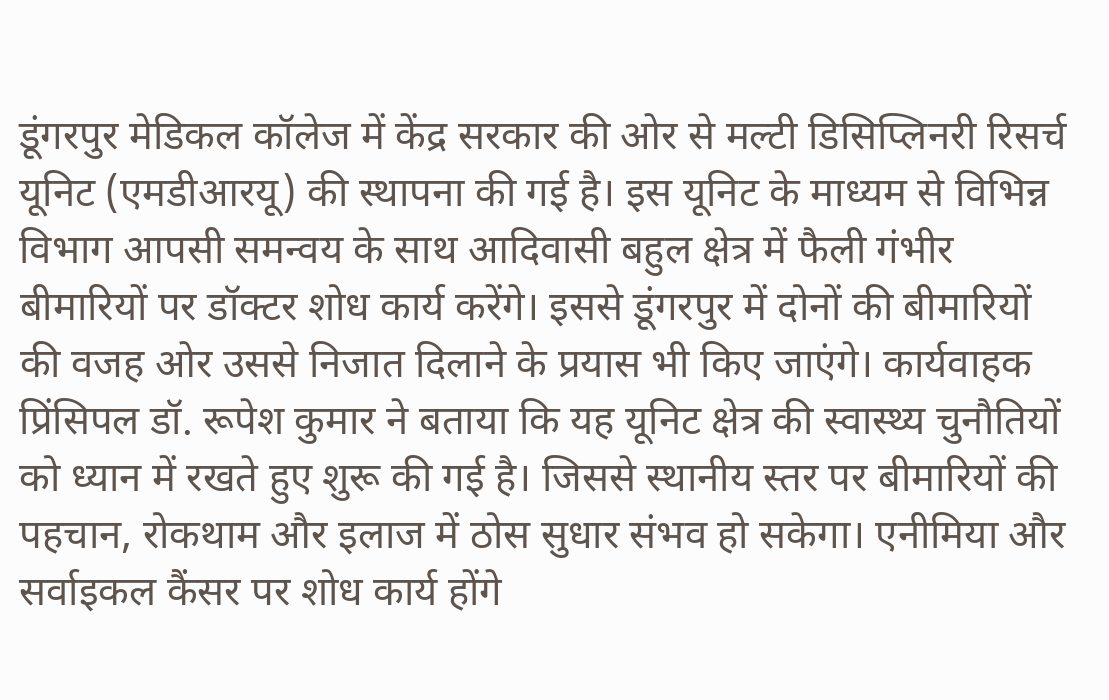डूंगरपुर मेडिकल कॉलेज में केंद्र सरकार की ओर से मल्टी डिसिप्लिनरी रिसर्च यूनिट (एमडीआरयू) की स्थापना की गई है। इस यूनिट के माध्यम से विभिन्न विभाग आपसी समन्वय के साथ आदिवासी बहुल क्षेत्र में फैली गंभीर बीमारियों पर डॉक्टर शोध कार्य करेंगे। इससे डूंगरपुर में दोनों की बीमारियों की वजह ओर उससे निजात दिलाने के प्रयास भी किए जाएंगे। कार्यवाहक प्रिंसिपल डॉ. रूपेश कुमार ने बताया कि यह यूनिट क्षेत्र की स्वास्थ्य चुनौतियों को ध्यान में रखते हुए शुरू की गई है। जिससे स्थानीय स्तर पर बीमारियों की पहचान, रोकथाम और इलाज में ठोस सुधार संभव हो सकेगा। एनीमिया और सर्वाइकल कैंसर पर शोध कार्य होंगे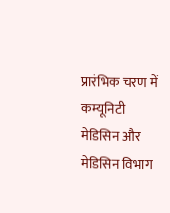प्रारंभिक चरण में कम्यूनिटी मेडिसिन और मेडिसिन विभाग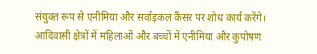संयुक्त रूप से एनीमिया और सर्वाइकल कैंसर पर शोध कार्य करेंगे। आदिवासी क्षेत्रों में महिलाओं और बच्चों में एनीमिया और कुपोषण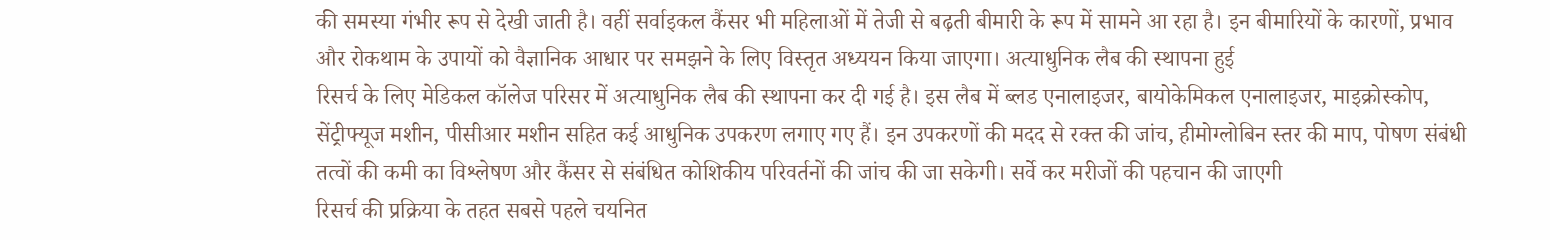की समस्या गंभीर रूप से देखी जाती है। वहीं सर्वाइकल कैंसर भी महिलाओं में तेजी से बढ़ती बीमारी के रूप में सामने आ रहा है। इन बीमारियों के कारणों, प्रभाव और रोकथाम के उपायों को वैज्ञानिक आधार पर समझने के लिए विस्तृत अध्ययन किया जाएगा। अत्याधुनिक लैब की स्थापना हुई
रिसर्च के लिए मेडिकल कॉलेज परिसर में अत्याधुनिक लैब की स्थापना कर दी गई है। इस लैब में ब्लड एनालाइजर, बायोकेमिकल एनालाइजर, माइक्रोस्कोप, सेंट्रीफ्यूज मशीन, पीसीआर मशीन सहित कई आधुनिक उपकरण लगाए गए हैं। इन उपकरणों की मदद से रक्त की जांच, हीमोग्लोबिन स्तर की माप, पोषण संबंधी तत्वों की कमी का विश्लेषण और कैंसर से संबंधित कोशिकीय परिवर्तनों की जांच की जा सकेगी। सर्वे कर मरीजों की पहचान की जाएगी
रिसर्च की प्रक्रिया के तहत सबसे पहले चयनित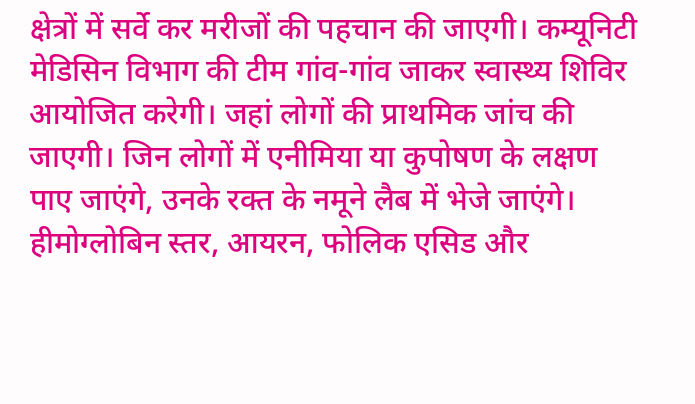क्षेत्रों में सर्वे कर मरीजों की पहचान की जाएगी। कम्यूनिटी मेडिसिन विभाग की टीम गांव-गांव जाकर स्वास्थ्य शिविर आयोजित करेगी। जहां लोगों की प्राथमिक जांच की जाएगी। जिन लोगों में एनीमिया या कुपोषण के लक्षण पाए जाएंगे, उनके रक्त के नमूने लैब में भेजे जाएंगे। हीमोग्लोबिन स्तर, आयरन, फोलिक एसिड और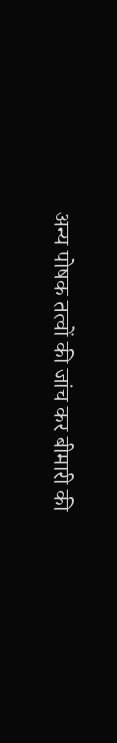अन्य पोषक तत्वों की जांच कर बीमारी की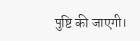पुष्टि की जाएगी।